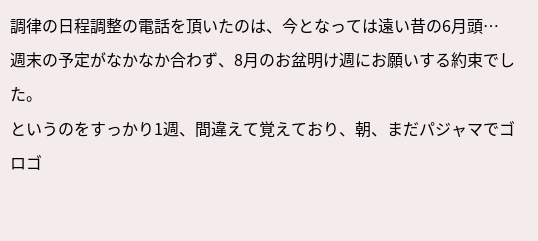調律の日程調整の電話を頂いたのは、今となっては遠い昔の6月頭…
週末の予定がなかなか合わず、8月のお盆明け週にお願いする約束でした。
というのをすっかり1週、間違えて覚えており、朝、まだパジャマでゴロゴ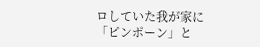ロしていた我が家に
「ピンポーン」と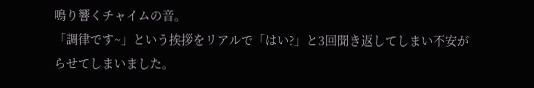鳴り響くチャイムの音。
「調律です~」という挨拶をリアルで「はい?」と3回聞き返してしまい不安がらせてしまいました。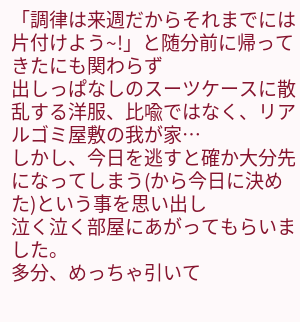「調律は来週だからそれまでには片付けよう~!」と随分前に帰ってきたにも関わらず
出しっぱなしのスーツケースに散乱する洋服、比喩ではなく、リアルゴミ屋敷の我が家…
しかし、今日を逃すと確か大分先になってしまう(から今日に決めた)という事を思い出し
泣く泣く部屋にあがってもらいました。
多分、めっちゃ引いて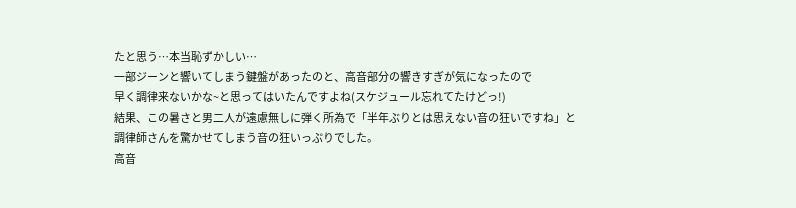たと思う…本当恥ずかしい…
一部ジーンと響いてしまう鍵盤があったのと、高音部分の響きすぎが気になったので
早く調律来ないかな~と思ってはいたんですよね(スケジュール忘れてたけどっ!)
結果、この暑さと男二人が遠慮無しに弾く所為で「半年ぶりとは思えない音の狂いですね」と
調律師さんを驚かせてしまう音の狂いっぷりでした。
高音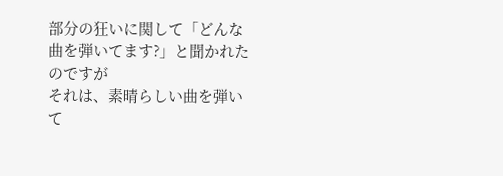部分の狂いに関して「どんな曲を弾いてます?」と聞かれたのですが
それは、素晴らしい曲を弾いて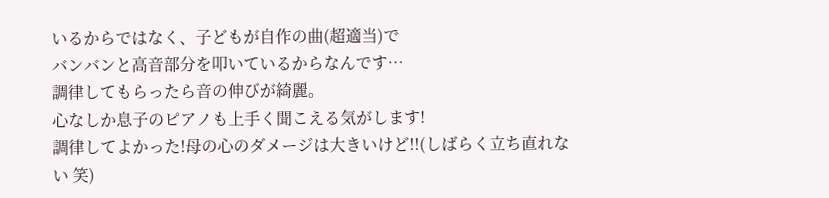いるからではなく、子どもが自作の曲(超適当)で
バンバンと高音部分を叩いているからなんです…
調律してもらったら音の伸びが綺麗。
心なしか息子のピアノも上手く聞こえる気がします!
調律してよかった!母の心のダメージは大きいけど!!(しばらく立ち直れない 笑)